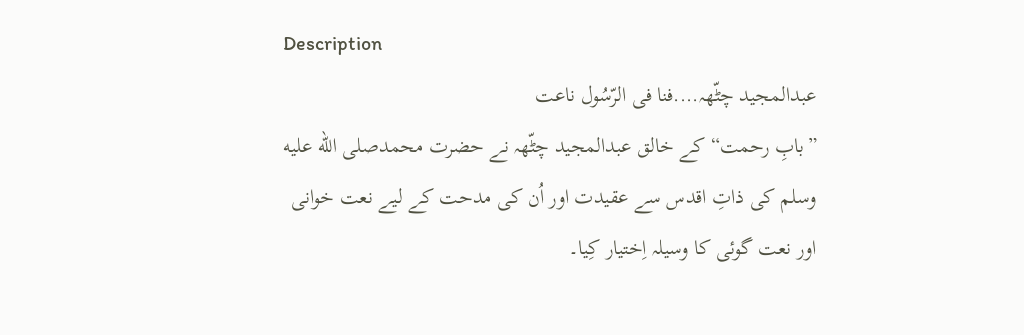Description
عبدالمجید چٹّھہ….فنا فی الرّسُول ناعت
”بابِ رحمت“ کے خالق عبدالمجید چٹّھہ نے حضرت محمدصلى الله عليه وسلم کی ذاتِ اقدس سے عقیدت اور اُن کی مدحت کے لیے نعت خوانی اور نعت گوئی کا وسیلہ اِختیار کِیا۔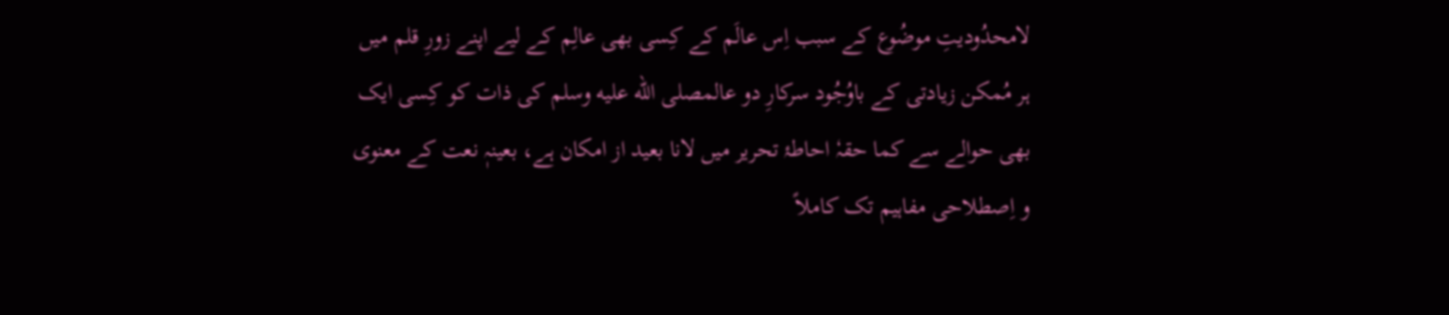لامحدُودیتِ موضُوع کے سبب اِس عالَم کے کِسی بھی عالِم کے لیے اپنے زورِ قلم میں ہر مُمکن زیادتی کے باوُجُود سرکارِ دو عالمصلى الله عليه وسلم کی ذات کو کِسی ایک بھی حوالے سے کما حقہٗ احاطۂ تحریر میں لانا بعید از امکان ہے، بعینہٖ نعت کے معنوی و اِصطلاحی مفاہیم تک کاملاً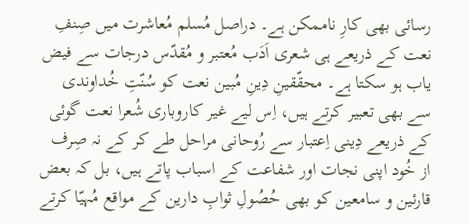رسائی بھی کارِ ناممکن ہے۔ دراصل مُسلم مُعاشرت میں صِنفِ نعت کے ذریعے ہی شعری اَدَب مُعتبر و مُقدّس درجات سے فیض یاب ہو سکتا ہے۔ محقّقینِ دِینِ مُبین نعت کو سُنّتِ خُداوندی سے بھی تعبیر کرتے ہیں، اِس لیے غیر کاروباری شُعرا نعت گوئی کے ذریعے دِینی اِعتبار سے رُوحانی مراحل طے کر کے نہ صِرف از خُود اپنی نجات اور شفاعت کے اسباب پاتے ہیں، بل کہ بعض قارئین و سامعین کو بھی حُصُولِ ثوابِ دارین کے مواقع مُہیّا کرتے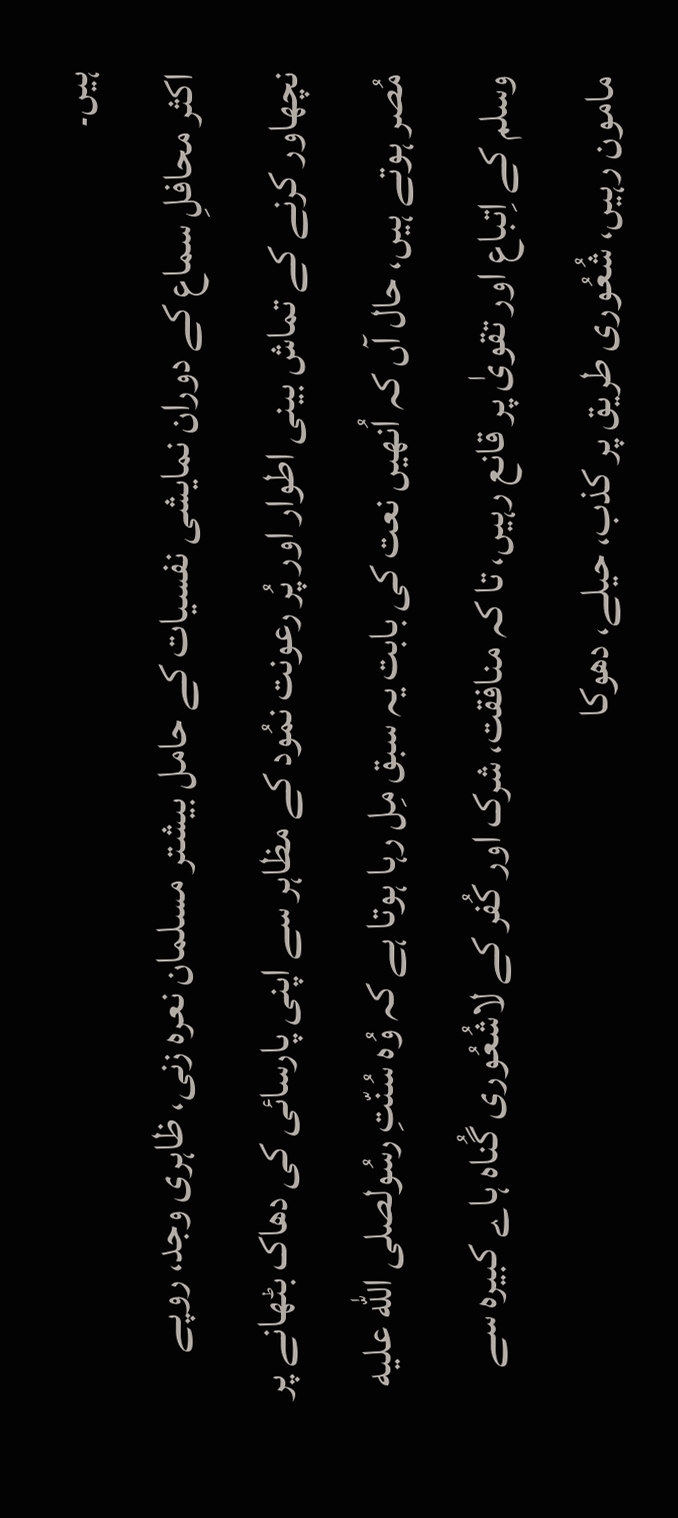ہیں۔
اکثر محافلِ سماع کے دوران نمایشی نفسیات کے حامل بیشتر مسلمان نعرہ زنی، ظاہری وجد، روپے نچھاور کرنے کے تماش بینی اطوار اور پُر رعونت نمُود کے مظاہر سے اپنی پارسائی کی دھاک بٹھانے پر مُصر ہوتے ہیں، حال آں کہ اُنھیں نعت کی بابت یہ سبق مِل رہا ہوتا ہے کہ وُہ سُنّتِ رسُولصلى الله عليه وسلم کے اِتباع اور تقویٰ پر قانع رہیں، تا کہ منافقت، شرک اور کُفر کے لاشُعُوری گُناہ ہاے کبیرہ سے مامون رہیں، شُعُوری طریق پر کذب، حیلے، دھوکا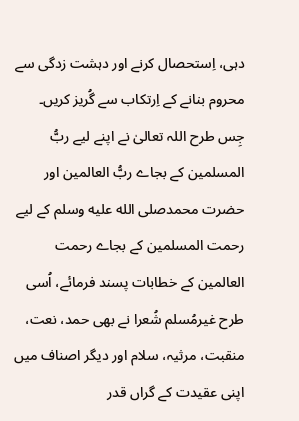دہی، اِستحصال کرنے اور دہشت زدگی سے محروم بنانے کے اِرتکاب سے گُریز کریں۔ جِس طرح اللہ تعالیٰ نے اپنے لیے ربُّ المسلمین کے بجاے ربُّ العالمین اور حضرت محمدصلى الله عليه وسلم کے لیے رحمت المسلمین کے بجاے رحمت العالمین کے خطابات پسند فرمائے، اُسی طرح غیرمُسلم شُعرا نے بھی حمد، نعت، منقبت، مرثیہ، سلام اور دیگر اصناف میں اپنی عقیدت کے گراں قدر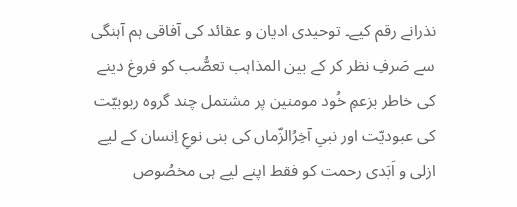نذرانے رقم کیے۔ توحیدی ادیان و عقائد کی آفاقی ہم آہنگی سے صَرفِ نظر کر کے بین المذاہب تعصُّب کو فروغ دینے کی خاطر بزعمِ خُود مومنین پر مشتمل چند گروہ ربوبیّت کی عبودیّت اور نبیِ آخِرُالزّماں کی بنی نوعِ اِنسان کے لیے ازلی و اَبَدی رحمت کو فقط اپنے لیے ہی مخصُوص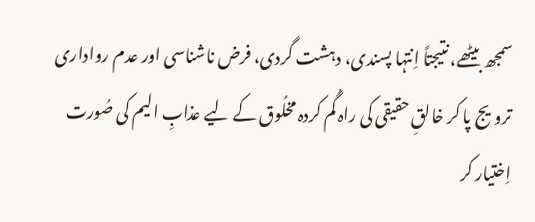سمجھ بیٹھے، نتیجتاً اِنتہا پسندی، دہشت گردی، فرض ناشناسی اور عدم رواداری ترویج پا کر خالقِ حقیقی کی راہ گُم کردہ مخلُوق کے لیے عذابِ الیم کی صُورت اِختیار کر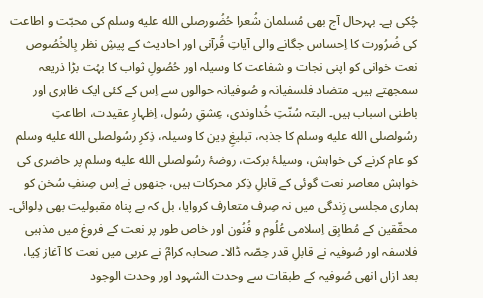چُکی ہے۔ بہرحال آج بھی مُسلمان شُعرا حُضُورصلى الله عليه وسلم کی محبّت و اطاعت کی ضُرُورت کا اِحساس جگانے والی آیاتِ قُرآنی اور احادیث کے پیشِ نظر بِالخُصُوص نعت خوانی کو اپنی نجات و شفاعت کا وسیلہ اور حُصُولِ ثواب کا بہُت بڑا ذریعہ سمجھتے ہیں۔ متضاد فلسفیانہ و صُوفیانہ حوالوں سے اِس کے کئی ایک ظاہری اور باطنی اسباب ہیں۔ البتہ سُنّتِ خُداوندی، عِشقِ رسُول، اِظہارِ عقیدت، اطاعتِ رسُولصلى الله عليه وسلم کا جذبہ، تبلیغِ دِین کا وسیلہ، ذِکرِ رسُولصلى الله عليه وسلم کو عام کرنے کی خواہش، وسیلۂ برکت، روضۂ رسُولصلى الله عليه وسلم پر حاضری کی خواہش معاصر نعت گوئی کے قابلِ ذِکر محرکات ہیں، جنھوں نے اِس صِنفِ سُخن کو ہماری مجلسی زِندگی میں نہ صِرف متعارف کروایا، بل کہ بے پناہ مقبولیت بھی دِلوائی۔
محقّقین کے مُطابِق اِسلامی عُلُوم و فُنُون اور خاص طور پر نعت کے فروغ میں مذہبی فلاسفہ اور صُوفیہ نے قابلِ قدر حِصّہ ڈالا۔ صحابہ کرامؓ نے عربی میں نعت کا آغاز کِیا، بعد ازاں انھی صُوفیہ کے طبقات سے وحدت الشہود اور وحدت الوجود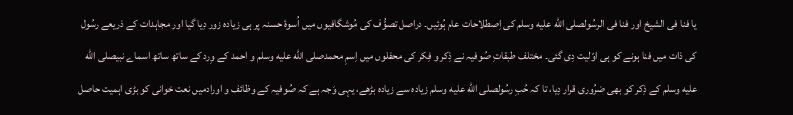یا فنا فی الشیخ اور فنا فی الرسُولصلى الله عليه وسلم کی اِصطلاحات عام ہُوئیں۔ دراصل تصوُّف کی مُوشگافیوں میں اُسوۂ حسنہ پر ہی زیادہ زور دِیا گیا اور مجاہدات کے ذریعے رسُول کی ذات میں فنا ہونے کو ہی اوّلیت دِی گئی۔ مختلف طبقاتِ صُوفیہ نے ذِکر و فِکر کی محفلوں میں اِسمِ محمدصلى الله عليه وسلم و احمد کے وِرد کے ساتھ ساتھ اسماے نبیصلى الله عليه وسلم کے ذِکر کو بھی ضرُوری قرار دِیا، تا کہ حُبِ رسُولصلى الله عليه وسلم زیادہ سے زیادہ بڑھے، یہی وَجہ ہے کہ صُوفیہ کے وظائف و اورادمیں نعت خوانی کو بڑی اہمیت حاصل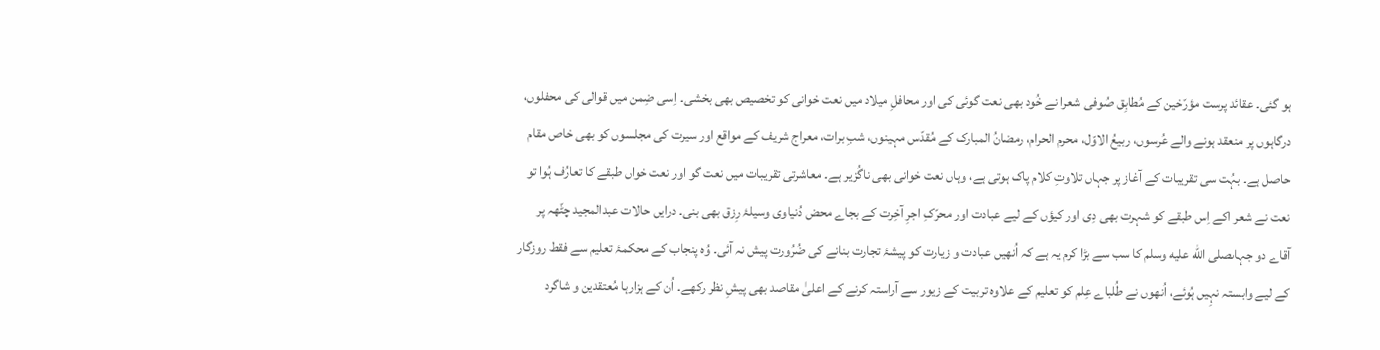ہو گئی۔ عقائد پرست مؤرّخین کے مُطابِق صُوفی شعرا نے خُود بھی نعت گوئی کی اور محافلِ میلاد میں نعت خوانی کو تخصیص بھی بخشی۔ اِسی ضِمن میں قوالی کی محفلوں، درگاہوں پر منعقد ہونے والے عُرسوں، ربیعُ الاوّل، محرم الحرام، رمضانُ المبارک کے مُقدّس مہینوں، شبِ برات، معراج شریف کے مواقع اور سیرت کی مجلسوں کو بھی خاص مقام حاصل ہے۔ بہُت سی تقریبات کے آغاز پر جہاں تلاوتِ کلام پاک ہوتی ہے، وہاں نعت خوانی بھی ناگُزیر ہے۔ معاشرتی تقریبات میں نعت گو اور نعت خواں طبقے کا تعارُف ہُوا تو نعت نے شعر اکے اِس طبقے کو شہرت بھی دِی اور کیؤں کے لیے عبادت اور محرّکِ اجرِ آخِرت کے بجاے محض دُنیاوی وسیلۂ رِزق بھی بنی۔ درایں حالات عبدالمجید چٹّھہ پر آقاے دو جہاںصلى الله عليه وسلم کا سب سے بڑا کرم یہ ہے کہ اُنھیں عبادت و زیارت کو پیشۂ تجارت بنانے کی ضُرُورت پیش نہ آئی۔ وُہ پنجاب کے محکمۂ تعلیم سے فقط روزگار کے لیے وابستہ نہِیں ہُوئے، اُنھوں نے طُلباے عِلم کو تعلیم کے علاوہ تربیت کے زیور سے آراستہ کرنے کے اعلیٰ مقاصد بھی پیشِ نظر رکھے۔ اُن کے ہزارہا مُعتقدین و شاگرد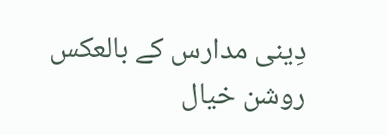دِینی مدارس کے بالعکس روشن خیال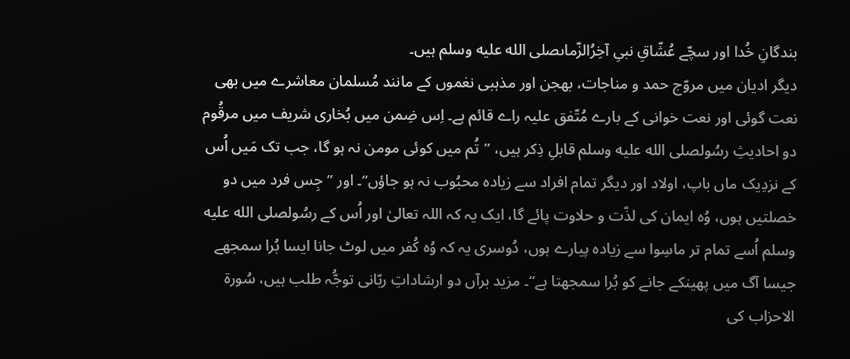بندگانِ خُدا اور سچّے عُشّاقِ نبیِ آخِرُالزّماںصلى الله عليه وسلم ہیں۔
دیگر ادیان میں مروّج حمد و مناجات، بھجن اور مذہبی نغموں کے مانند مُسلمان معاشرے میں بھی نعت گوئی اور نعت خوانی کے بارے مُتّفق علیہ راے قائم ہے۔ اِس ضِمن میں بُخاری شریف میں مرقُوم دو احادیثِ رسُولصلى الله عليه وسلم قابلِ ذِکر ہیں، ”تُم میں کوئی مومن نہ ہو گا، جب تک مَیں اُس کے نزدِیک ماں باپ، اولاد اور دیگر تمام افراد سے زیادہ محبُوب نہ ہو جاؤں“۔ اور ”جِس فرد میں دو خصلتیں ہوں، وُہ ایمان کی لذّت و حلاوت پائے گا، ایک یہ کہ اللہ تعالیٰ اور اُس کے رسُولصلى الله عليه وسلم اُسے تمام تر ماسِوا سے زیادہ پیارے ہوں، دُوسری یہ کہ وُہ کُفر میں لوٹ جانا ایسا بُرا سمجھے جیسا آگ میں پھینکے جانے کو بُرا سمجھتا ہے“۔ مزید برآں دو ارشاداتِ ربّانی توجُّہ طلب ہیں، سُورة الاحزاب کی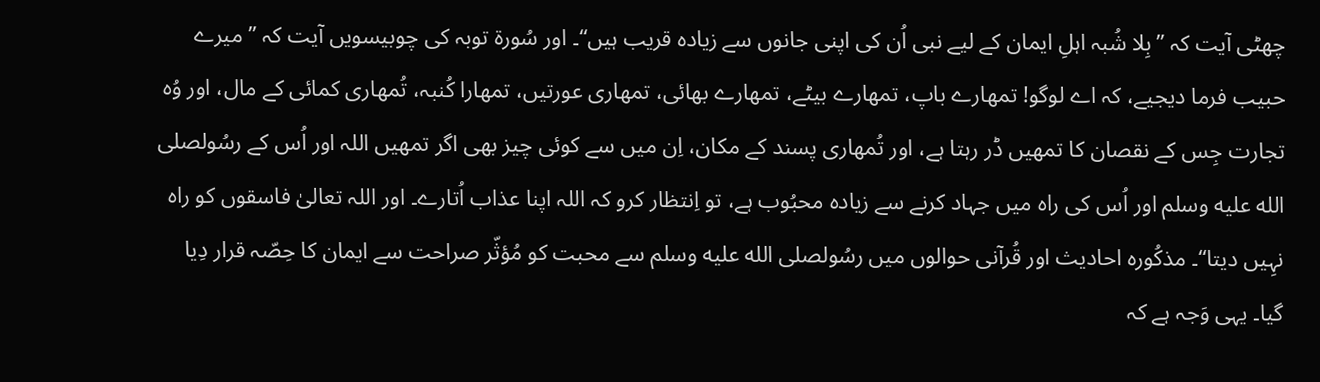چھٹی آیت کہ ”بِلا شُبہ اہلِ ایمان کے لیے نبی اُن کی اپنی جانوں سے زیادہ قریب ہیں“۔ اور سُورة توبہ کی چوبیسویں آیت کہ ”میرے حبیب فرما دیجیے، کہ اے لوگو! تمھارے باپ، تمھارے بیٹے، تمھارے بھائی، تمھاری عورتیں، تمھارا کُنبہ، تُمھاری کمائی کے مال، اور وُہ تجارت جِس کے نقصان کا تمھیں ڈر رہتا ہے، اور تُمھاری پسند کے مکان، اِن میں سے کوئی چیز بھی اگر تمھیں اللہ اور اُس کے رسُولصلى الله عليه وسلم اور اُس کی راہ میں جہاد کرنے سے زیادہ محبُوب ہے، تو اِنتظار کرو کہ اللہ اپنا عذاب اُتارے۔ اور اللہ تعالیٰ فاسقوں کو راہ نہِیں دیتا“۔ مذکُورہ احادیث اور قُرآنی حوالوں میں رسُولصلى الله عليه وسلم سے محبت کو مُؤثّر صراحت سے ایمان کا حِصّہ قرار دِیا گیا۔ یہی وَجہ ہے کہ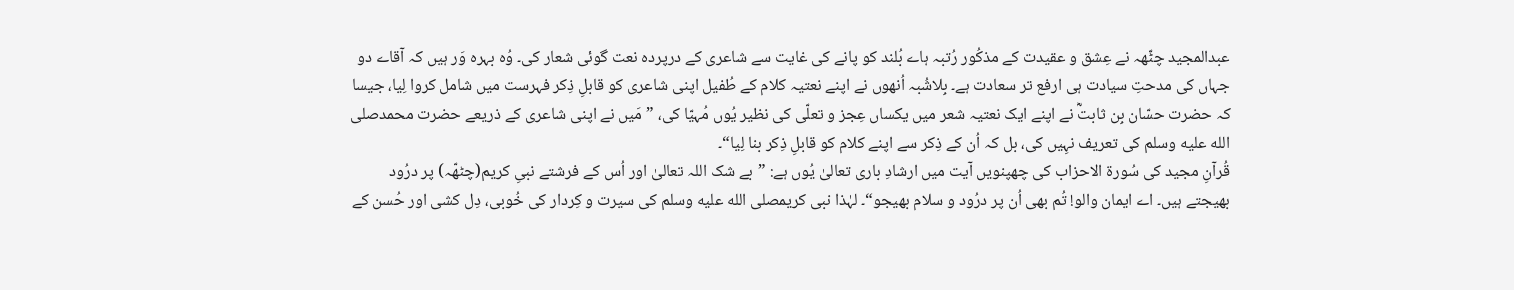عبدالمجید چٹّھہ نے عِشق و عقیدت کے مذکُور رُتبہ ہاے بُلند کو پانے کی غایت سے شاعری کے درپردہ نعت گوئی شعار کی۔ وُہ بہرہ وَر ہیں کہ آقاے دو جہاں کی مدحتِ سیادت ہی ارفع تر سعادت ہے۔ بِلاشُبہ اُنھوں نے اپنے نعتیہ کلام کے طُفیل اپنی شاعری کو قابلِ ذِکر فہرست میں شامل کروا لِیا، جیسا کہ حضرت حسّان بِن ثابتؓ نے اپنے ایک نعتیہ شعر میں یکساں عِجز و تعلّی کی نظیر یُوں مُہیّا کی، ”مَیں نے اپنی شاعری کے ذریعے حضرت محمدصلى الله عليه وسلم کی تعریف نہِیں کی، بل کہ اُن کے ذِکر سے اپنے کلام کو قابلِ ذِکر بنا لِیا“۔
قُرآنِ مجید کی سُورة الاحزاب کی چھپنویں آیت میں ارشادِ باری تعالیٰ یُوں ہے: ”بے شک اللہ تعالیٰ اور اُس کے فرشتے نبیِ کریم(چٹھّہ) پر درُود بھیجتے ہیں۔ اے ایمان والو! تُم بھی اُن پر درُود و سلام بھیجو“۔ لہٰذا نبی کریمصلى الله عليه وسلم کی سیرت و کِردار کی خُوبی، دِل کشی اور حُسن کے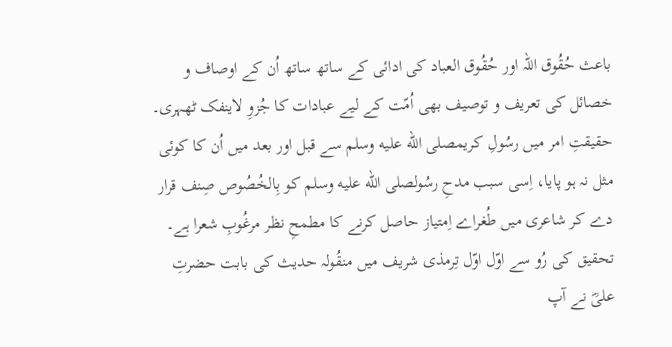باعث حُقُوق اللہ اور حُقُوق العباد کی ادائی کے ساتھ ساتھ اُن کے اوصاف و خصائل کی تعریف و توصیف بھی اُمّت کے لیے عبادات کا جُزوِ لاینفک ٹھہری۔ حقیقتِ امر میں رسُولِ کریمصلى الله عليه وسلم سے قبل اور بعد میں اُن کا کوئی مثل نہ ہو پایا، اِسی سبب مدحِ رسُولصلى الله عليه وسلم کو بِالخُصُوص صِنف قرار دے کر شاعری میں طُغراے اِمتیاز حاصل کرنے کا مطمحِ نظر مرغُوبِ شعرا ہے۔ تحقیق کی رُو سے اوّل اوّل تِرمذی شریف میں منقُولہ حدیث کی بابت حضرتِ علیؓ نے آپ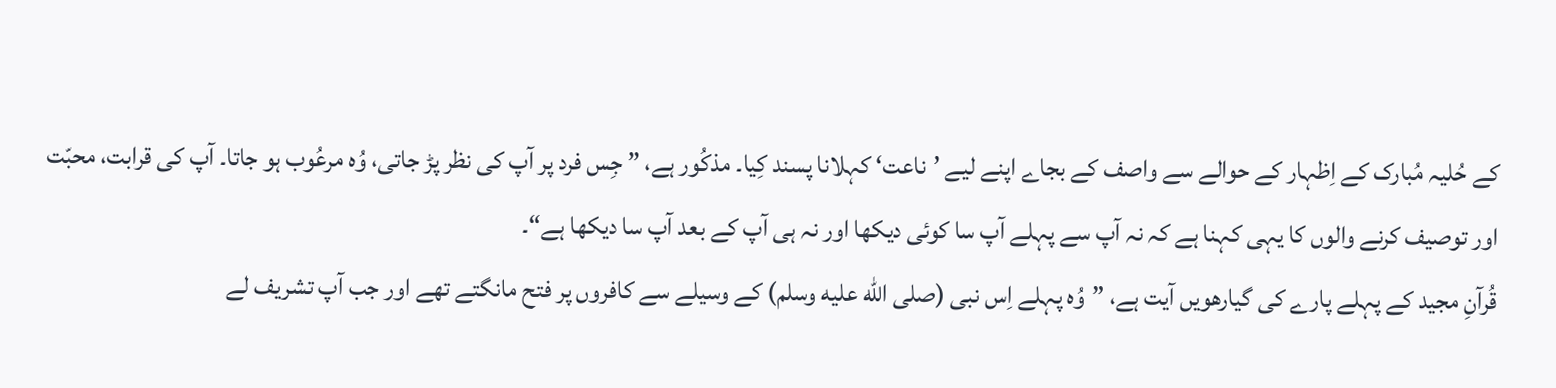کے حُلیہ مُبارک کے اِظہار کے حوالے سے واصف کے بجاے اپنے لیے ’ناعت‘ کہلانا پسند کِیا۔ مذکُور ہے، ” جِس فرد پر آپ کی نظر پڑ جاتی، وُہ مرعُوب ہو جاتا۔ آپ کی قرابت، محبّت اور توصیف کرنے والوں کا یہی کہنا ہے کہ نہ آپ سے پہلے آپ سا کوئی دیکھا اور نہ ہی آپ کے بعد آپ سا دیکھا ہے“۔
قُرآنِ مجید کے پہلے پارے کی گیارھویں آیت ہے، ”وُہ پہلے اِس نبی (صلى الله عليه وسلم) کے وسیلے سے کافروں پر فتح مانگتے تھے اور جب آپ تشریف لے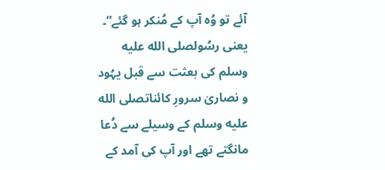آئے تو وُہ آپ کے مُنکر ہو گئے“۔ یعنی رسُولصلى الله عليه وسلم کی بعثت سے قبل یہُود و نصاریٰ سرورِ کائناتصلى الله عليه وسلم کے وسیلے سے دُعا مانگتے تھے اور آپ کی آمد کے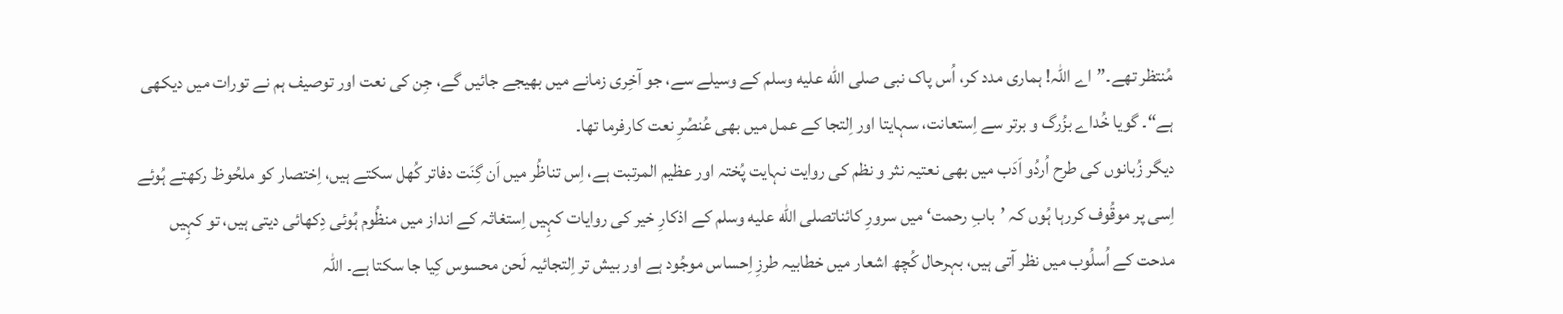مُنتظر تھے۔”اے اللہ! ہماری مدد کر، اُس پاک نبی صلى الله عليه وسلم کے وسیلے سے، جو آخِری زمانے میں بھیجے جائیں گے، جِن کی نعت اور توصیف ہم نے تورات میں دیکھی ہے“۔ گویا خُداے بزُرگ و برتر سے اِستعانت، سہایتا اور اِلتجا کے عمل میں بھی عُنصُرِ نعت کارفرما تھا۔
دیگر زُبانوں کی طرح اُردُو اَدَب میں بھی نعتیہ نثر و نظم کی روایت نہایت پُختہ اور عظیم المرتبت ہے، اِس تناظُر میں اَن گِنَت دفاتر کُھل سکتے ہیں، اِختصار کو ملحُوظ رکھتے ہُوئے اِسی پر موقُوف کررہا ہُوں کہ ’بابِ رحمت‘ میں سرورِ کائناتصلى الله عليه وسلم کے اذکارِ خیر کی روایات کہِیں اِستغاثہ کے انداز میں منظُوم ہُوئی دِکھائی دیتی ہیں، تو کہِیں مدحت کے اُسلُوب میں نظر آتی ہیں، بہرحال کُچھ اشعار میں خطابیہ طرزِ اِحساس موجُود ہے اور بیش تر اِلتجائیہ لَحن محسوس کِیا جا سکتا ہے۔ اللہ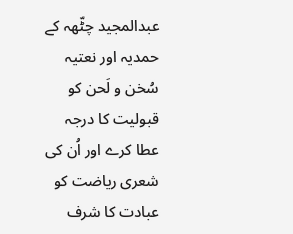عبدالمجید چٹّھہ کے حمدیہ اور نعتیہ سُخن و لَحن کو قبولیت کا درجہ عطا کرے اور اُن کی شعری ریاضت کو عبادت کا شرف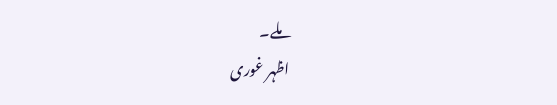ملے۔
اظہر غوری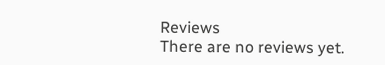Reviews
There are no reviews yet.